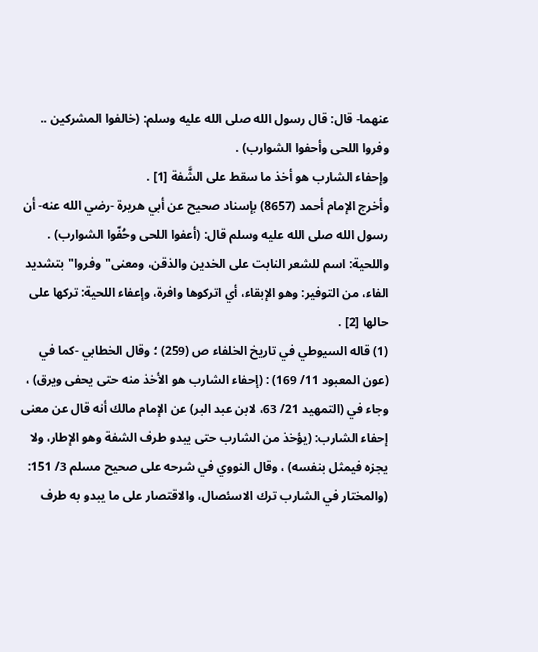عنهما- قال: قال رسول الله صلى الله عليه وسلم: (خالفوا المشركين .. وفروا اللحى وأحفوا الشوارب) .
وإحفاء الشارب هو أخذ ما سقط على الشَّفة [1] .
وأخرج الإمام أحمد (8657) بإسناد صحيح عن أبي هريرة -رضي الله عنه- أن رسول الله صلى الله عليه وسلم قال: (أعفوا اللحى وحُفّوا الشوارب) .
واللحية: اسم للشعر النابت على الخدين والذقن، ومعنى"وفروا"بتشديد الفاء، من التوفير: وهو الإبقاء، أي اتركوها وافرة، وإعفاء اللحية: تركها على حالها [2] .
(1) قاله السيوطي في تاريخ الخلفاء ص (259) ؛ وقال الخطابي -كما في (عون المعبود 11/ 169) : (إحفاء الشارب هو الأخذ منه حتى يحفى ويرق) ، وجاء في (التمهيد 21/ 63، لابن عبد البر) عن الإمام مالك أنه قال عن معنى إحفاء الشارب: (يؤخذ من الشارب حتى يبدو طرف الشفة وهو الإطار، ولا يجزه فيمثل بنفسه) ، وقال النووي في شرحه على صحيح مسلم 3/ 151: (والمختار في الشارب ترك الاسئصال، والاقتصار على ما يبدو به طرف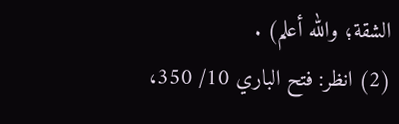الشقة؛ والله أعلم) .
(2) انظر: فتح الباري 10/ 350،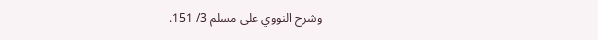وشرح النووي على مسلم 3/ 151.